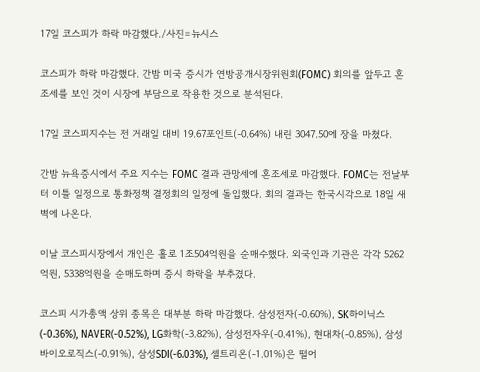17일 코스피가 하락 마감했다./사진=뉴시스

코스피가 하락 마감했다. 간밤 미국 증시가 연방공개시장위원회(FOMC) 회의를 앞두고 혼조세를 보인 것이 시장에 부담으로 작용한 것으로 분석된다.

17일 코스피지수는 전 거래일 대비 19.67포인트(-0.64%) 내린 3047.50에 장을 마쳤다.

간밤 뉴욕증시에서 주요 지수는 FOMC 결과 관망세에 혼조세로 마감했다. FOMC는 전날부터 이틀 일정으로 통화정책 결정회의 일정에 돌입했다. 회의 결과는 한국시각으로 18일 새벽에 나온다.

이날 코스피시장에서 개인은 홀로 1조504억원을 순매수했다. 외국인과 기관은 각각 5262억원, 5338억원을 순매도하며 증시 하락을 부추겼다.

코스피 시가총액 상위 종목은 대부분 하락 마감했다. 삼성전자(-0.60%), SK하이닉스(-0.36%), NAVER(-0.52%), LG화학(-3.82%), 삼성전자우(-0.41%), 현대차(-0.85%), 삼성바이오로직스(-0.91%), 삼성SDI(-6.03%), 셀트리온(-1.01%)은 떨어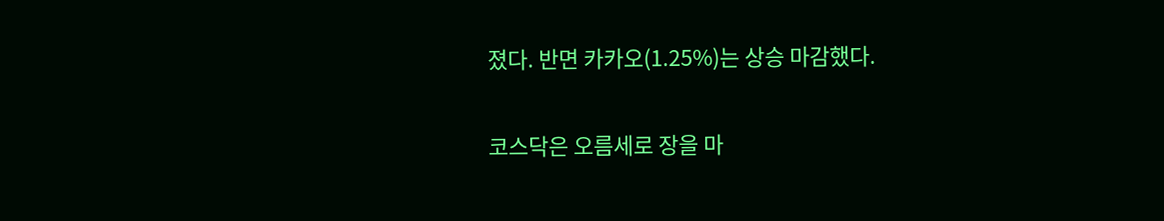졌다. 반면 카카오(1.25%)는 상승 마감했다.

코스닥은 오름세로 장을 마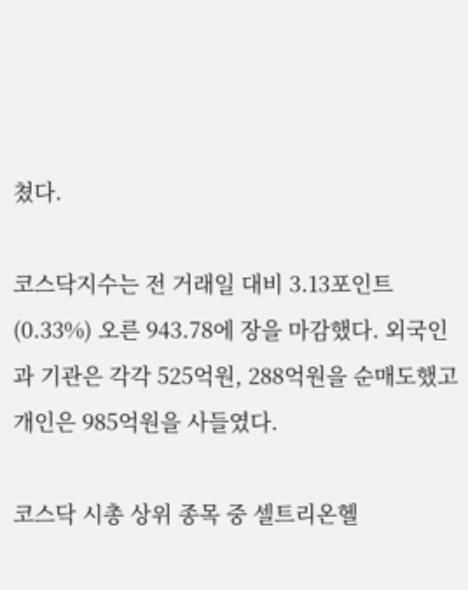쳤다.

코스닥지수는 전 거래일 대비 3.13포인트(0.33%) 오른 943.78에 장을 마감했다. 외국인과 기관은 각각 525억원, 288억원을 순매도했고 개인은 985억원을 사들였다.

코스닥 시총 상위 종목 중 셀트리온헬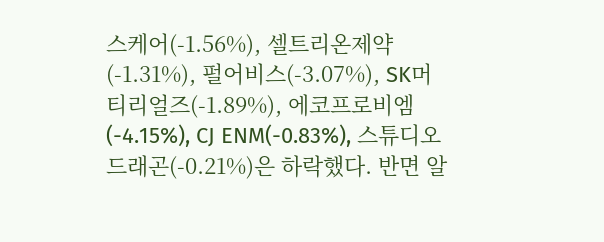스케어(-1.56%), 셀트리온제약(-1.31%), 펄어비스(-3.07%), SK머티리얼즈(-1.89%), 에코프로비엠(-4.15%), CJ ENM(-0.83%), 스튜디오드래곤(-0.21%)은 하락했다. 반면 알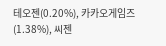테오젠(0.20%), 카카오게임즈(1.38%), 씨젠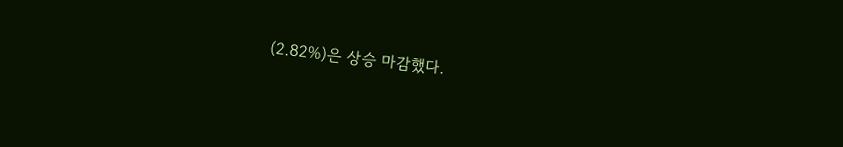(2.82%)은 상승 마감했다.